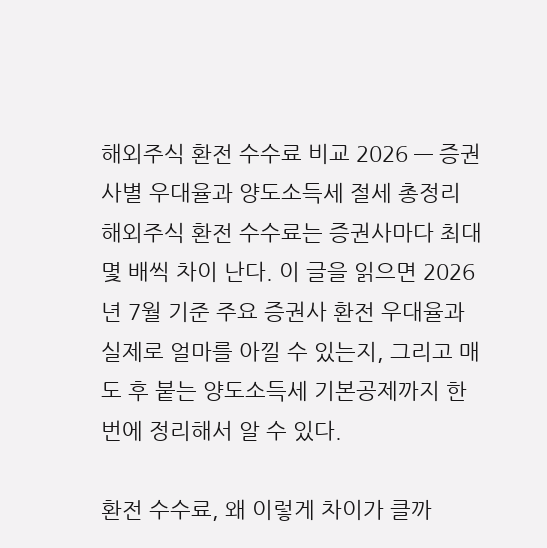해외주식 환전 수수료 비교 2026 — 증권사별 우대율과 양도소득세 절세 총정리
해외주식 환전 수수료는 증권사마다 최대 몇 배씩 차이 난다. 이 글을 읽으면 2026년 7월 기준 주요 증권사 환전 우대율과 실제로 얼마를 아낄 수 있는지, 그리고 매도 후 붙는 양도소득세 기본공제까지 한 번에 정리해서 알 수 있다.

환전 수수료, 왜 이렇게 차이가 클까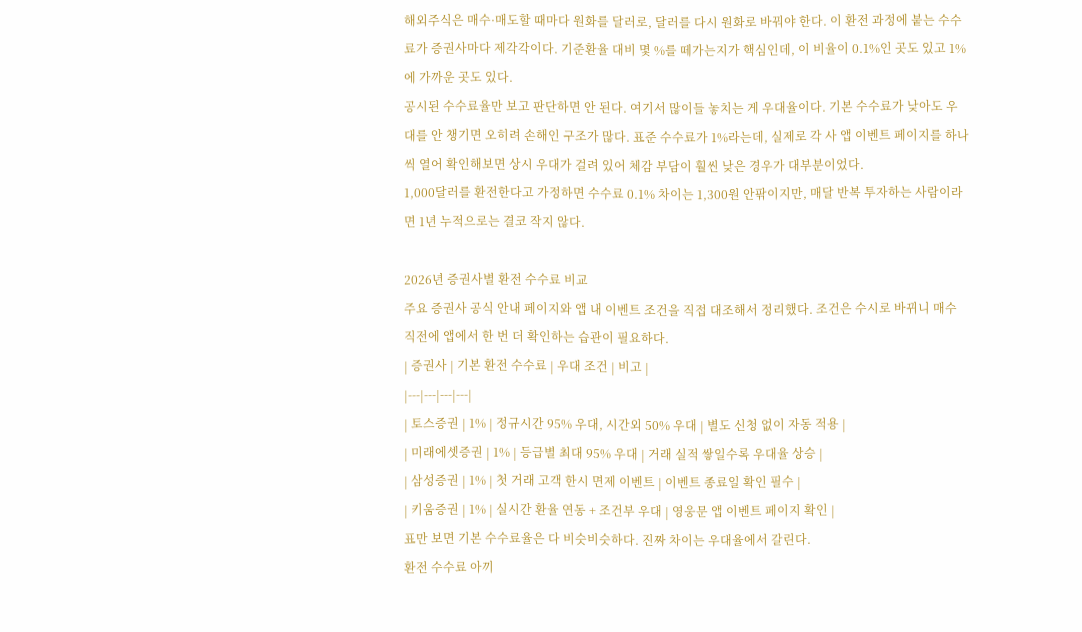해외주식은 매수·매도할 때마다 원화를 달러로, 달러를 다시 원화로 바꿔야 한다. 이 환전 과정에 붙는 수수료가 증권사마다 제각각이다. 기준환율 대비 몇 %를 떼가는지가 핵심인데, 이 비율이 0.1%인 곳도 있고 1%에 가까운 곳도 있다.
공시된 수수료율만 보고 판단하면 안 된다. 여기서 많이들 놓치는 게 우대율이다. 기본 수수료가 낮아도 우대를 안 챙기면 오히려 손해인 구조가 많다. 표준 수수료가 1%라는데, 실제로 각 사 앱 이벤트 페이지를 하나씩 열어 확인해보면 상시 우대가 걸려 있어 체감 부담이 훨씬 낮은 경우가 대부분이었다.
1,000달러를 환전한다고 가정하면 수수료 0.1% 차이는 1,300원 안팎이지만, 매달 반복 투자하는 사람이라면 1년 누적으로는 결코 작지 않다.

2026년 증권사별 환전 수수료 비교
주요 증권사 공식 안내 페이지와 앱 내 이벤트 조건을 직접 대조해서 정리했다. 조건은 수시로 바뀌니 매수 직전에 앱에서 한 번 더 확인하는 습관이 필요하다.
| 증권사 | 기본 환전 수수료 | 우대 조건 | 비고 |
|---|---|---|---|
| 토스증권 | 1% | 정규시간 95% 우대, 시간외 50% 우대 | 별도 신청 없이 자동 적용 |
| 미래에셋증권 | 1% | 등급별 최대 95% 우대 | 거래 실적 쌓일수록 우대율 상승 |
| 삼성증권 | 1% | 첫 거래 고객 한시 면제 이벤트 | 이벤트 종료일 확인 필수 |
| 키움증권 | 1% | 실시간 환율 연동 + 조건부 우대 | 영웅문 앱 이벤트 페이지 확인 |
표만 보면 기본 수수료율은 다 비슷비슷하다. 진짜 차이는 우대율에서 갈린다.
환전 수수료 아끼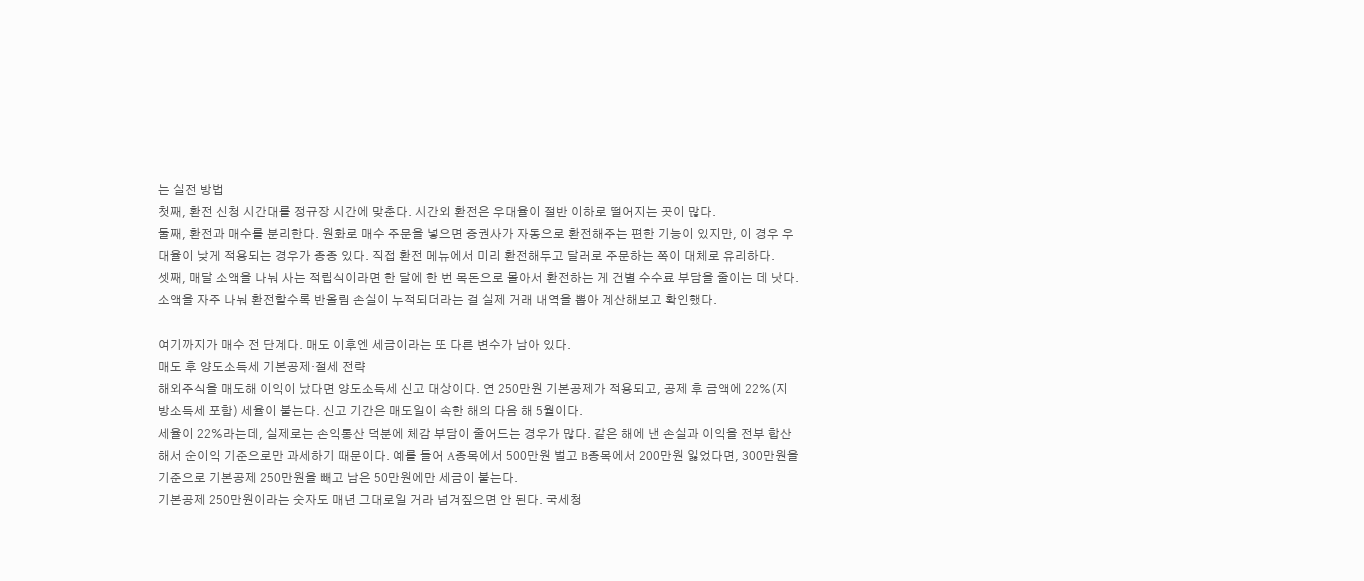는 실전 방법
첫째, 환전 신청 시간대를 정규장 시간에 맞춘다. 시간외 환전은 우대율이 절반 이하로 떨어지는 곳이 많다.
둘째, 환전과 매수를 분리한다. 원화로 매수 주문을 넣으면 증권사가 자동으로 환전해주는 편한 기능이 있지만, 이 경우 우대율이 낮게 적용되는 경우가 종종 있다. 직접 환전 메뉴에서 미리 환전해두고 달러로 주문하는 쪽이 대체로 유리하다.
셋째, 매달 소액을 나눠 사는 적립식이라면 한 달에 한 번 목돈으로 몰아서 환전하는 게 건별 수수료 부담을 줄이는 데 낫다. 소액을 자주 나눠 환전할수록 반올림 손실이 누적되더라는 걸 실제 거래 내역을 뽑아 계산해보고 확인했다.

여기까지가 매수 전 단계다. 매도 이후엔 세금이라는 또 다른 변수가 남아 있다.
매도 후 양도소득세 기본공제·절세 전략
해외주식을 매도해 이익이 났다면 양도소득세 신고 대상이다. 연 250만원 기본공제가 적용되고, 공제 후 금액에 22%(지방소득세 포함) 세율이 붙는다. 신고 기간은 매도일이 속한 해의 다음 해 5월이다.
세율이 22%라는데, 실제로는 손익통산 덕분에 체감 부담이 줄어드는 경우가 많다. 같은 해에 낸 손실과 이익을 전부 합산해서 순이익 기준으로만 과세하기 때문이다. 예를 들어 A종목에서 500만원 벌고 B종목에서 200만원 잃었다면, 300만원을 기준으로 기본공제 250만원을 빼고 남은 50만원에만 세금이 붙는다.
기본공제 250만원이라는 숫자도 매년 그대로일 거라 넘겨짚으면 안 된다. 국세청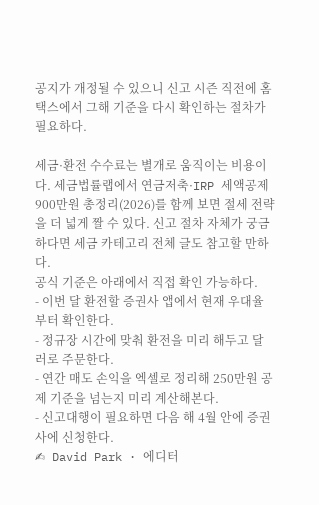공지가 개정될 수 있으니 신고 시즌 직전에 홈택스에서 그해 기준을 다시 확인하는 절차가 필요하다.

세금·환전 수수료는 별개로 움직이는 비용이다. 세금법률랩에서 연금저축·IRP 세액공제 900만원 총정리(2026)를 함께 보면 절세 전략을 더 넓게 짤 수 있다. 신고 절차 자체가 궁금하다면 세금 카테고리 전체 글도 참고할 만하다.
공식 기준은 아래에서 직접 확인 가능하다.
- 이번 달 환전할 증권사 앱에서 현재 우대율부터 확인한다.
- 정규장 시간에 맞춰 환전을 미리 해두고 달러로 주문한다.
- 연간 매도 손익을 엑셀로 정리해 250만원 공제 기준을 넘는지 미리 계산해본다.
- 신고대행이 필요하면 다음 해 4월 안에 증권사에 신청한다.
✍ David Park · 에디터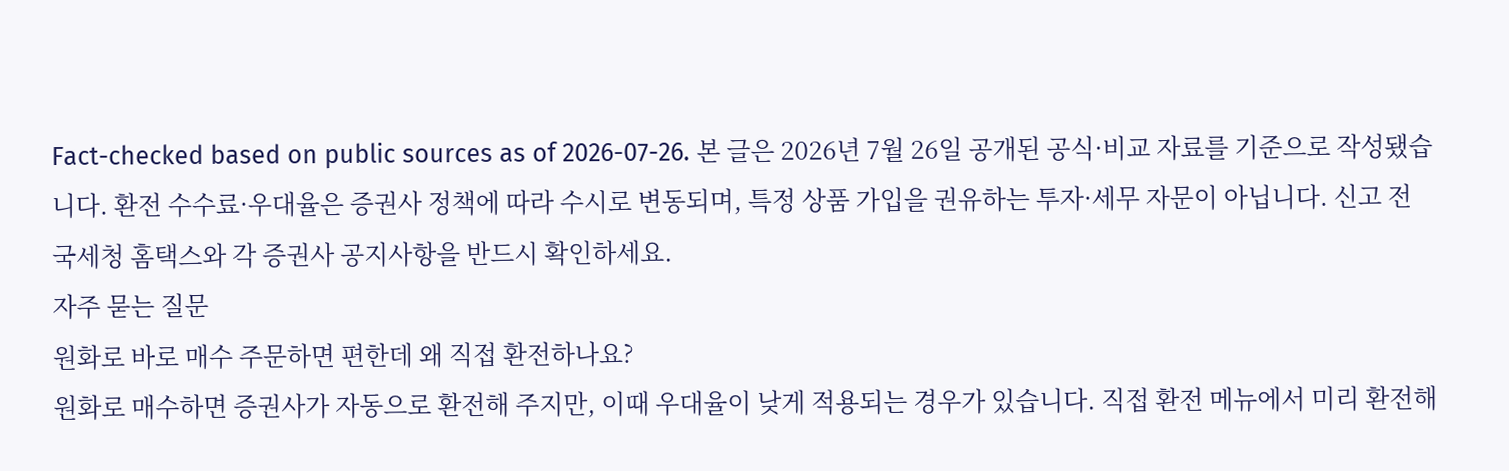Fact-checked based on public sources as of 2026-07-26. 본 글은 2026년 7월 26일 공개된 공식·비교 자료를 기준으로 작성됐습니다. 환전 수수료·우대율은 증권사 정책에 따라 수시로 변동되며, 특정 상품 가입을 권유하는 투자·세무 자문이 아닙니다. 신고 전 국세청 홈택스와 각 증권사 공지사항을 반드시 확인하세요.
자주 묻는 질문
원화로 바로 매수 주문하면 편한데 왜 직접 환전하나요?
원화로 매수하면 증권사가 자동으로 환전해 주지만, 이때 우대율이 낮게 적용되는 경우가 있습니다. 직접 환전 메뉴에서 미리 환전해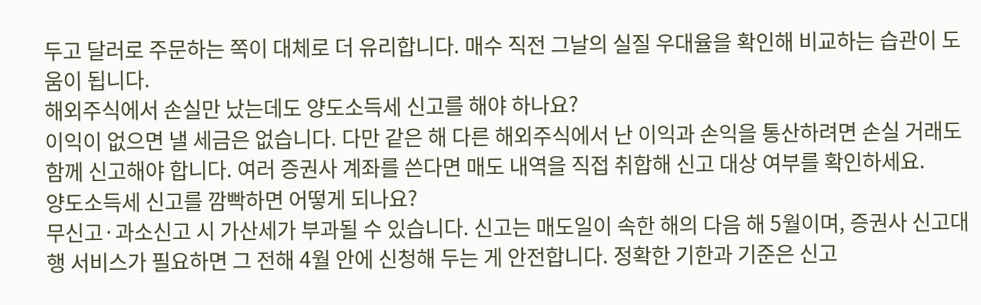두고 달러로 주문하는 쪽이 대체로 더 유리합니다. 매수 직전 그날의 실질 우대율을 확인해 비교하는 습관이 도움이 됩니다.
해외주식에서 손실만 났는데도 양도소득세 신고를 해야 하나요?
이익이 없으면 낼 세금은 없습니다. 다만 같은 해 다른 해외주식에서 난 이익과 손익을 통산하려면 손실 거래도 함께 신고해야 합니다. 여러 증권사 계좌를 쓴다면 매도 내역을 직접 취합해 신고 대상 여부를 확인하세요.
양도소득세 신고를 깜빡하면 어떻게 되나요?
무신고·과소신고 시 가산세가 부과될 수 있습니다. 신고는 매도일이 속한 해의 다음 해 5월이며, 증권사 신고대행 서비스가 필요하면 그 전해 4월 안에 신청해 두는 게 안전합니다. 정확한 기한과 기준은 신고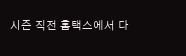시즌 직전 홈택스에서 다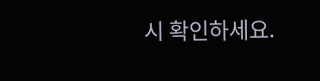시 확인하세요.